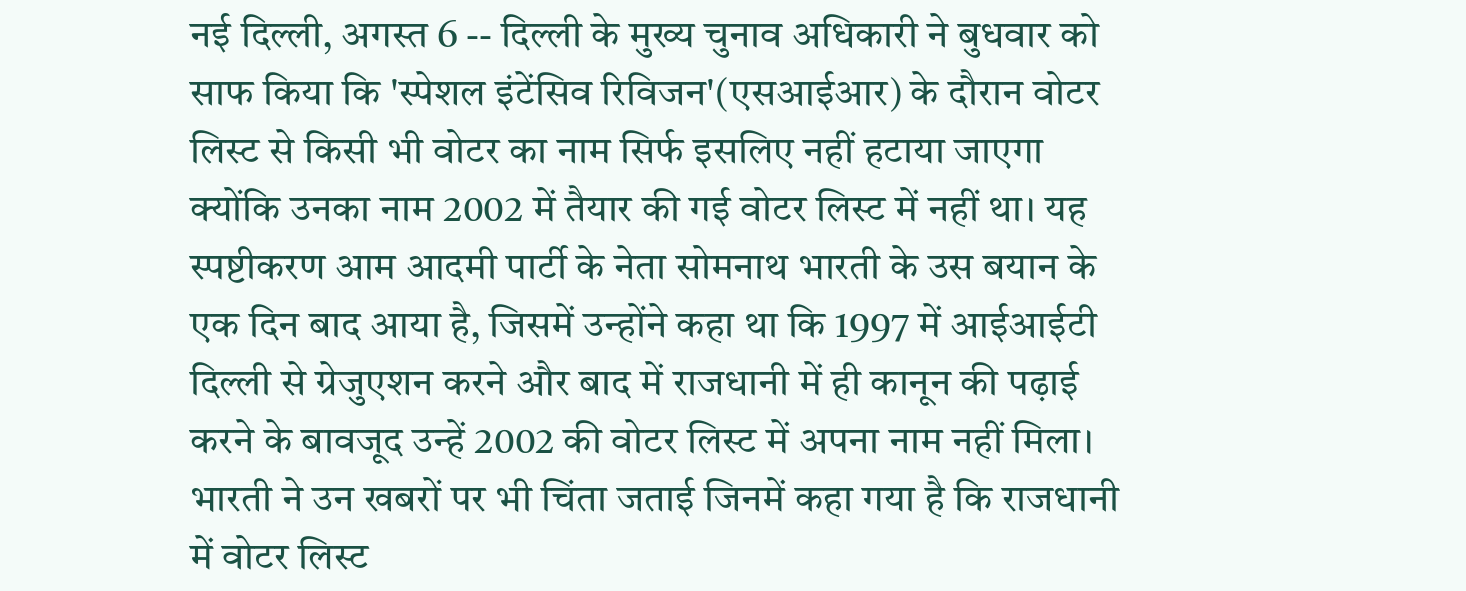नई दिल्ली, अगस्त 6 -- दिल्ली के मुख्य चुनाव अधिकारी ने बुधवार को साफ किया कि 'स्पेशल इंटेंसिव रिविजन'(एसआईआर) के दौरान वोटर लिस्ट से किसी भी वोटर का नाम सिर्फ इसलिए नहीं हटाया जाएगा क्योंकि उनका नाम 2002 में तैयार की गई वोटर लिस्ट में नहीं था। यह स्पष्टीकरण आम आदमी पार्टी के नेता सोमनाथ भारती के उस बयान के एक दिन बाद आया है, जिसमें उन्होंने कहा था कि 1997 में आईआईटी दिल्ली से ग्रेजुएशन करने और बाद में राजधानी में ही कानून की पढ़ाई करने के बावजूद उन्हें 2002 की वोटर लिस्ट में अपना नाम नहीं मिला। भारती ने उन खबरों पर भी चिंता जताई जिनमें कहा गया है कि राजधानी में वोटर लिस्ट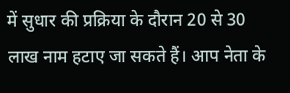में सुधार की प्रक्रिया के दौरान 20 से 30 लाख नाम हटाए जा सकते हैं। आप नेता के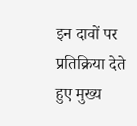इन दावों पर प्रतिक्रिया देते हुए मुख्य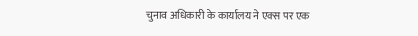चुनाव अधिकारी के कार्यालय ने एक्स पर एक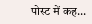पोस्ट में कह...